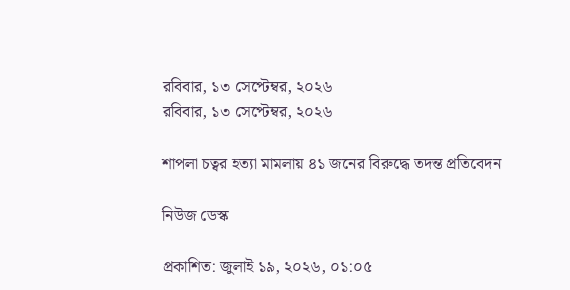রবিবার, ১৩ সেপ্টেম্বর, ২০২৬
রবিবার, ১৩ সেপ্টেম্বর, ২০২৬

শাপলা চত্বর হত্যা মামলায় ৪১ জনের বিরুদ্ধে তদন্ত প্রতিবেদন

নিউজ ডেস্ক

প্রকাশিত: জুলাই ১৯, ২০২৬, ০১:০৫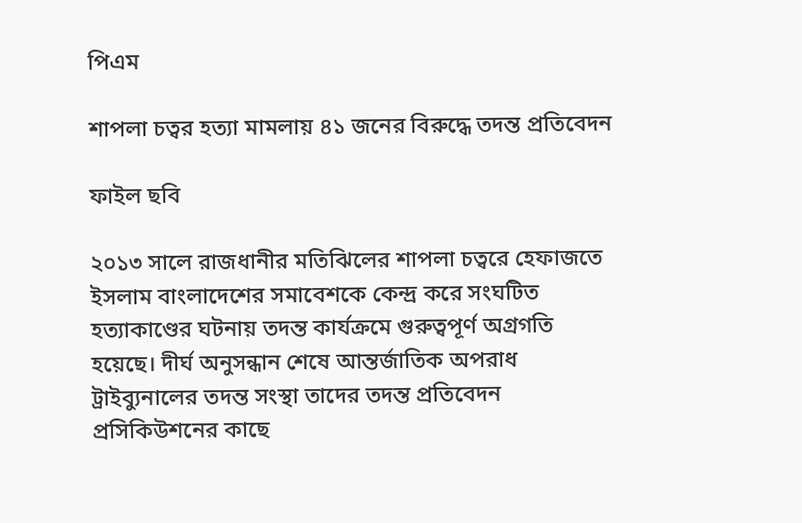পিএম

শাপলা চত্বর হত্যা মামলায় ৪১ জনের বিরুদ্ধে তদন্ত প্রতিবেদন

ফাইল ছবি

২০১৩ সালে রাজধানীর মতিঝিলের শাপলা চত্বরে হেফাজতে ইসলাম বাংলাদেশের সমাবেশকে কেন্দ্র করে সংঘটিত হত্যাকাণ্ডের ঘটনায় তদন্ত কার্যক্রমে গুরুত্বপূর্ণ অগ্রগতি হয়েছে। দীর্ঘ অনুসন্ধান শেষে আন্তর্জাতিক অপরাধ ট্রাইব্যুনালের তদন্ত সংস্থা তাদের তদন্ত প্রতিবেদন প্রসিকিউশনের কাছে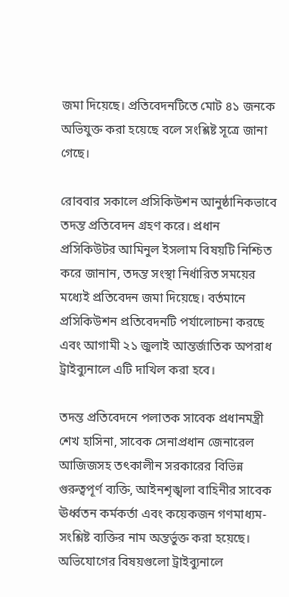জমা দিয়েছে। প্রতিবেদনটিতে মোট ৪১ জনকে অভিযুক্ত করা হয়েছে বলে সংশ্লিষ্ট সূত্রে জানা গেছে।

রোববার সকালে প্রসিকিউশন আনুষ্ঠানিকভাবে তদন্ত প্রতিবেদন গ্রহণ করে। প্রধান প্রসিকিউটর আমিনুল ইসলাম বিষয়টি নিশ্চিত করে জানান, তদন্ত সংস্থা নির্ধারিত সময়ের মধ্যেই প্রতিবেদন জমা দিয়েছে। বর্তমানে প্রসিকিউশন প্রতিবেদনটি পর্যালোচনা করছে এবং আগামী ২১ জুলাই আন্তর্জাতিক অপরাধ ট্রাইব্যুনালে এটি দাখিল করা হবে।

তদন্ত প্রতিবেদনে পলাতক সাবেক প্রধানমন্ত্রী শেখ হাসিনা, সাবেক সেনাপ্রধান জেনারেল আজিজসহ তৎকালীন সরকারের বিভিন্ন গুরুত্বপূর্ণ ব্যক্তি, আইনশৃঙ্খলা বাহিনীর সাবেক ঊর্ধ্বতন কর্মকর্তা এবং কয়েকজন গণমাধ্যম-সংশ্লিষ্ট ব্যক্তির নাম অন্তর্ভুক্ত করা হয়েছে। অভিযোগের বিষয়গুলো ট্রাইব্যুনালে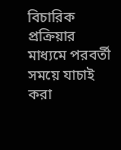বিচারিক প্রক্রিয়ার মাধ্যমে পরবর্তী সময়ে যাচাই করা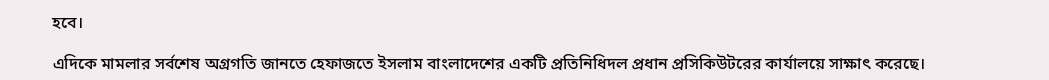হবে।

এদিকে মামলার সর্বশেষ অগ্রগতি জানতে হেফাজতে ইসলাম বাংলাদেশের একটি প্রতিনিধিদল প্রধান প্রসিকিউটরের কার্যালয়ে সাক্ষাৎ করেছে।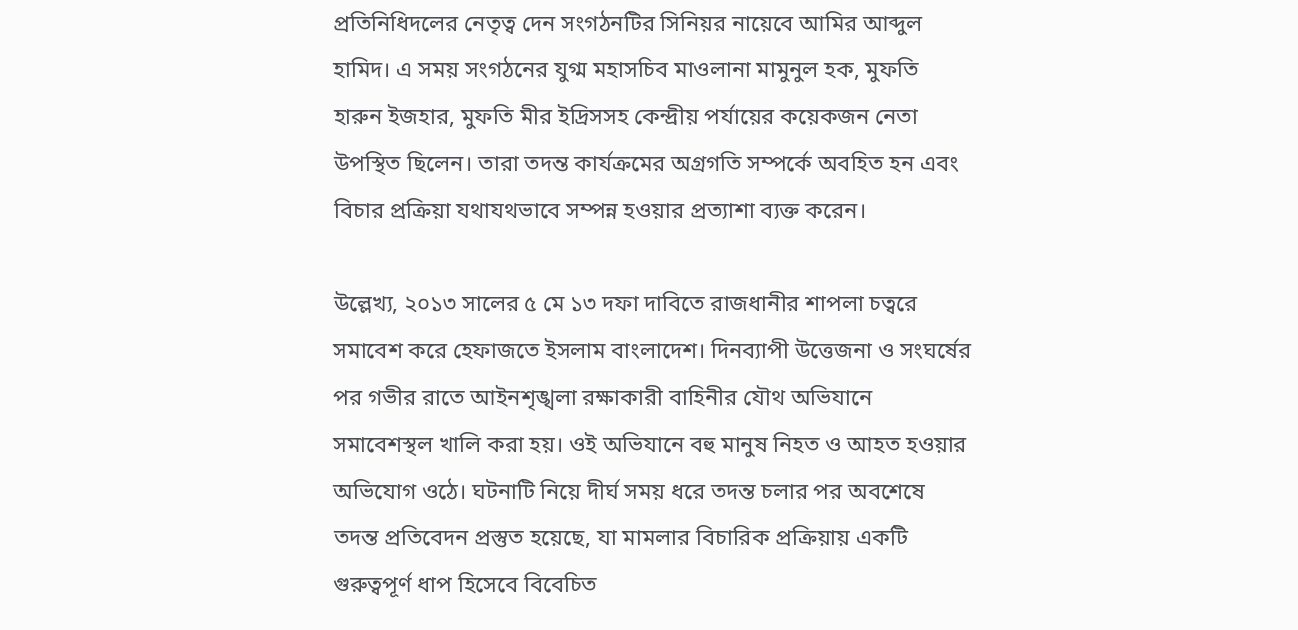প্রতিনিধিদলের নেতৃত্ব দেন সংগঠনটির সিনিয়র নায়েবে আমির আব্দুল হামিদ। এ সময় সংগঠনের যুগ্ম মহাসচিব মাওলানা মামুনুল হক, মুফতি হারুন ইজহার, মুফতি মীর ইদ্রিসসহ কেন্দ্রীয় পর্যায়ের কয়েকজন নেতা উপস্থিত ছিলেন। তারা তদন্ত কার্যক্রমের অগ্রগতি সম্পর্কে অবহিত হন এবং বিচার প্রক্রিয়া যথাযথভাবে সম্পন্ন হওয়ার প্রত্যাশা ব্যক্ত করেন।

উল্লেখ্য, ২০১৩ সালের ৫ মে ১৩ দফা দাবিতে রাজধানীর শাপলা চত্বরে সমাবেশ করে হেফাজতে ইসলাম বাংলাদেশ। দিনব্যাপী উত্তেজনা ও সংঘর্ষের পর গভীর রাতে আইনশৃঙ্খলা রক্ষাকারী বাহিনীর যৌথ অভিযানে সমাবেশস্থল খালি করা হয়। ওই অভিযানে বহু মানুষ নিহত ও আহত হওয়ার অভিযোগ ওঠে। ঘটনাটি নিয়ে দীর্ঘ সময় ধরে তদন্ত চলার পর অবশেষে তদন্ত প্রতিবেদন প্রস্তুত হয়েছে, যা মামলার বিচারিক প্রক্রিয়ায় একটি গুরুত্বপূর্ণ ধাপ হিসেবে বিবেচিত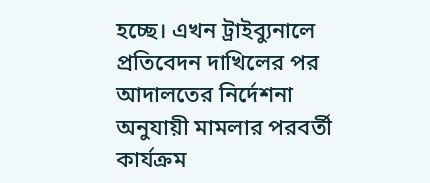হচ্ছে। এখন ট্রাইব্যুনালে প্রতিবেদন দাখিলের পর আদালতের নির্দেশনা অনুযায়ী মামলার পরবর্তী কার্যক্রম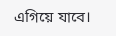এগিয়ে যাবে।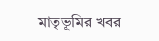মাতৃভূমির খবর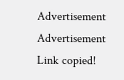Advertisement
Advertisement
Link copied!